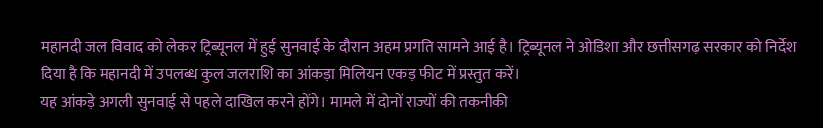महानदी जल विवाद को लेकर ट्रिब्यूनल में हुई सुनवाई के दौरान अहम प्रगति सामने आई है। ट्रिब्यूनल ने ओडिशा और छत्तीसगढ़ सरकार को निर्देश दिया है कि महानदी में उपलब्ध कुल जलराशि का आंकड़ा मिलियन एकड़ फीट में प्रस्तुत करें।
यह आंकड़े अगली सुनवाई से पहले दाखिल करने होंगे। मामले में दोनों राज्यों की तकनीकी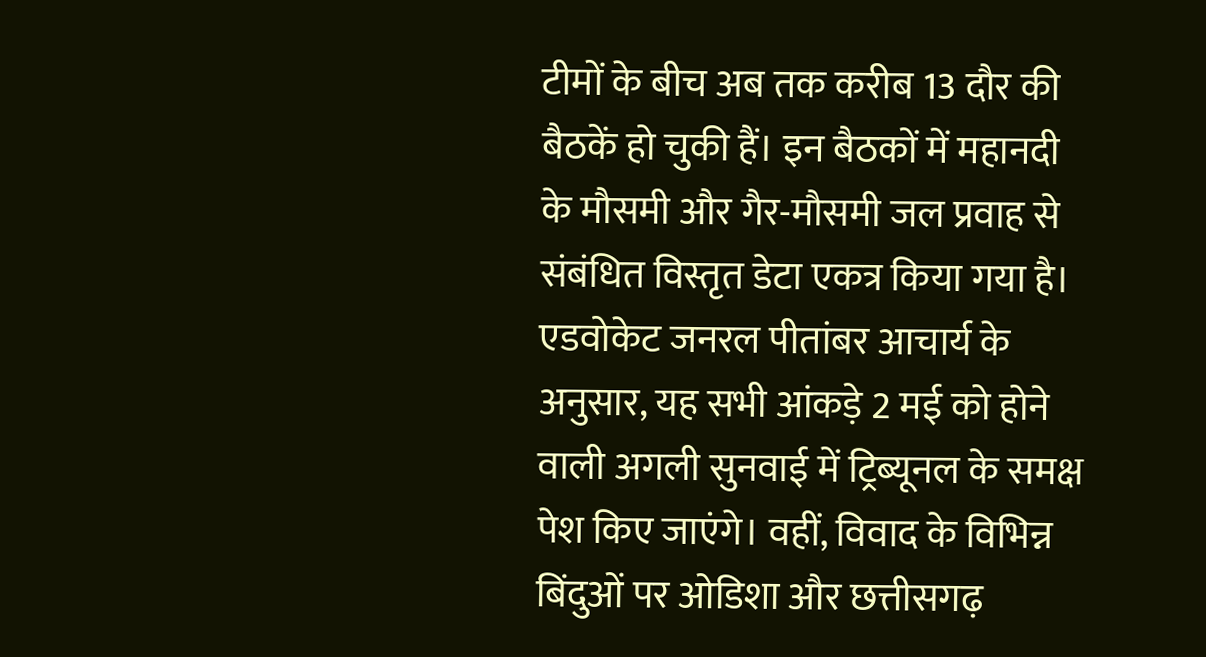टीमों के बीच अब तक करीब 13 दौर की बैठकें हो चुकी हैं। इन बैठकों में महानदी के मौसमी और गैर-मौसमी जल प्रवाह से संबंधित विस्तृत डेटा एकत्र किया गया है।
एडवोकेट जनरल पीतांबर आचार्य के अनुसार, यह सभी आंकड़े 2 मई को होने वाली अगली सुनवाई में ट्रिब्यूनल के समक्ष पेश किए जाएंगे। वहीं, विवाद के विभिन्न बिंदुओं पर ओडिशा और छत्तीसगढ़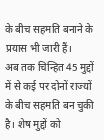के बीच सहमति बनाने के प्रयास भी जारी हैं।
अब तक चिन्हित 45 मुद्दों में से कई पर दोनों राज्यों के बीच सहमति बन चुकी है। शेष मुद्दों को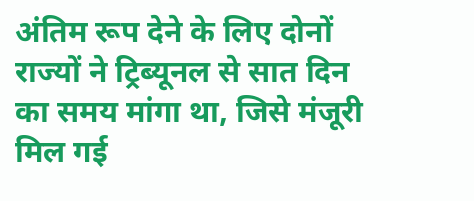अंतिम रूप देने के लिए दोनों राज्यों ने ट्रिब्यूनल से सात दिन का समय मांगा था, जिसे मंजूरी मिल गई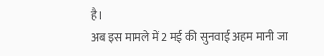है।
अब इस मामले में 2 मई की सुनवाई अहम मानी जा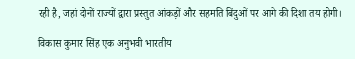रही है, जहां दोनों राज्यों द्वारा प्रस्तुत आंकड़ों और सहमति बिंदुओं पर आगे की दिशा तय होगी।

विकास कुमार सिंह एक अनुभवी भारतीय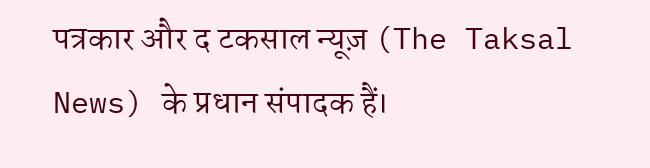पत्रकार और द टकसाल न्यूज़ (The Taksal News) के प्रधान संपादक हैं।